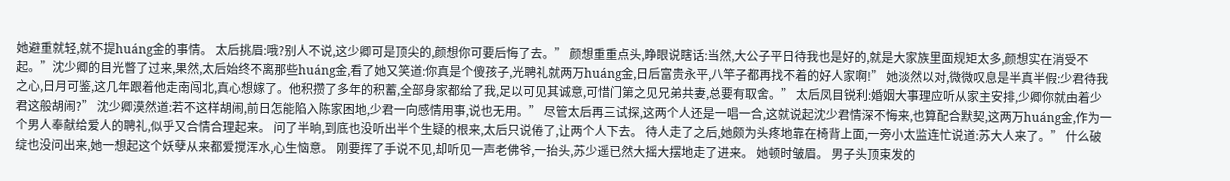她避重就轻,就不提huáng金的事情。 太后挑眉:哦?别人不说,这少卿可是顶尖的,颜想你可要后悔了去。” 颜想重重点头,睁眼说瞎话:当然,大公子平日待我也是好的,就是大家族里面规矩太多,颜想实在消受不起。”沈少卿的目光瞥了过来,果然,太后始终不离那些huáng金,看了她又笑道:你真是个傻孩子,光聘礼就两万huáng金,日后富贵永平,八竿子都再找不着的好人家啊!” 她淡然以对,微微叹息是半真半假:少君待我之心,日月可鉴,这几年跟着他走南闯北,真心想嫁了。他积攒了多年的积蓄,全部身家都给了我,足以可见其诚意,可惜门第之见兄弟共妻,总要有取舍。” 太后凤目锐利:婚姻大事理应听从家主安排,少卿你就由着少君这般胡闹?” 沈少卿漠然道:若不这样胡闹,前日怎能陷入陈家困地,少君一向感情用事,说也无用。” 尽管太后再三试探,这两个人还是一唱一合,这就说起沈少君情深不悔来,也算配合默契,这两万huáng金,作为一个男人奉献给爱人的聘礼,似乎又合情合理起来。 问了半晌,到底也没听出半个生疑的根来,太后只说倦了,让两个人下去。 待人走了之后,她颇为头疼地靠在椅背上面,一旁小太监连忙说道:苏大人来了。” 什么破绽也没问出来,她一想起这个妖孽从来都爱搅浑水,心生恼意。 刚要挥了手说不见,却听见一声老佛爷,一抬头,苏少遥已然大摇大摆地走了进来。 她顿时皱眉。 男子头顶束发的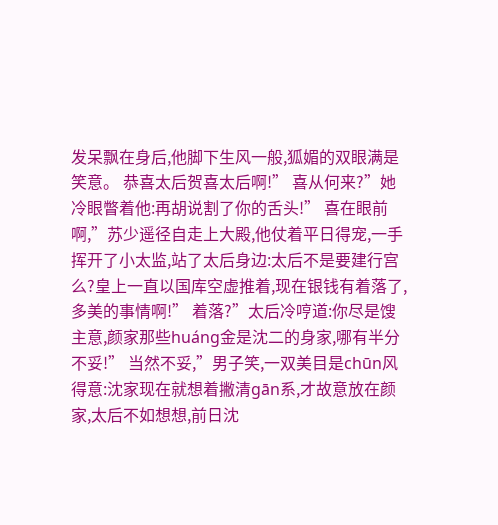发呆飘在身后,他脚下生风一般,狐媚的双眼满是笑意。 恭喜太后贺喜太后啊!” 喜从何来?”她冷眼瞥着他:再胡说割了你的舌头!” 喜在眼前啊,”苏少遥径自走上大殿,他仗着平日得宠,一手挥开了小太监,站了太后身边:太后不是要建行宫么?皇上一直以国库空虚推着,现在银钱有着落了,多美的事情啊!” 着落?”太后冷哼道:你尽是馊主意,颜家那些huáng金是沈二的身家,哪有半分不妥!” 当然不妥,”男子笑,一双美目是chūn风得意:沈家现在就想着撇清gān系,才故意放在颜家,太后不如想想,前日沈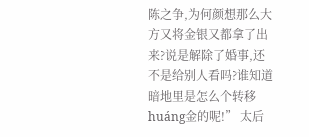陈之争,为何颜想那么大方又将金银又都拿了出来?说是解除了婚事,还不是给别人看吗?谁知道暗地里是怎么个转移huáng金的呢!” 太后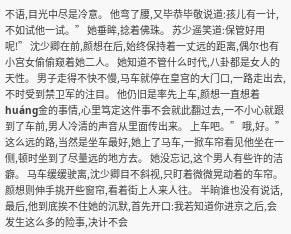不语,目光中尽是冷意。 他弯了腰,又毕恭毕敬说道:孩儿有一计,不如试他一试。” 她垂眸,捻着佛珠。 苏少遥笑道:保管好用呢!” 沈少卿在前,颜想在后,始终保持着一丈远的距离,偶尔也有小宫女偷偷窥着她二人。 她知道不管什么时代,八卦都是女人的天性。 男子走得不快不慢,马车就停在皇宫的大门口,一路走出去,不时受到禁卫军的注目。 他仍旧是率先上车,颜想一直想着huáng金的事情,心里笃定这件事不会就此翻过去,一不小心就跟到了车前,男人冷清的声音从里面传出来。 上车吧。” 哦,好。” 这么远的路,当然是坐车最好,她上了马车,一掀车帘看见他坐在一侧,顿时坐到了尽量远的地方去。 她没忘记,这个男人有些许的洁癖。 马车缓缓驶离,沈少卿目不斜视,只盯着微微晃动着的车帘。 颜想则伸手挑开些窗帘,看着街上人来人往。 半晌谁也没有说话,最后,他到底挨不住她的沉默,首先开口:我若知道你进京之后,会发生这么多的险事,决计不会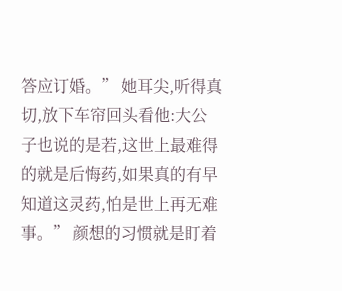答应订婚。” 她耳尖,听得真切,放下车帘回头看他:大公子也说的是若,这世上最难得的就是后悔药,如果真的有早知道这灵药,怕是世上再无难事。” 颜想的习惯就是盯着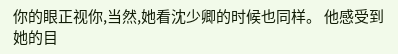你的眼正视你,当然,她看沈少卿的时候也同样。 他感受到她的目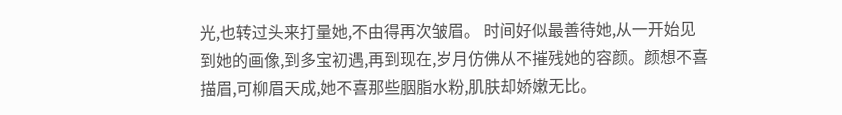光,也转过头来打量她,不由得再次皱眉。 时间好似最善待她,从一开始见到她的画像,到多宝初遇,再到现在,岁月仿佛从不摧残她的容颜。颜想不喜描眉,可柳眉天成,她不喜那些胭脂水粉,肌肤却娇嫩无比。